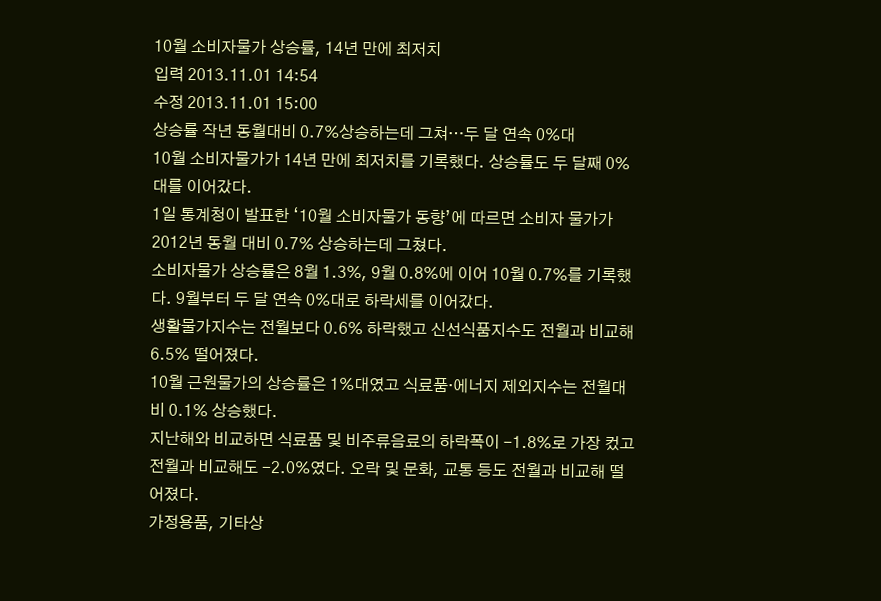10월 소비자물가 상승률, 14년 만에 최저치
입력 2013.11.01 14:54
수정 2013.11.01 15:00
상승률 작년 동월대비 0.7%상승하는데 그쳐…두 달 연속 0%대
10월 소비자물가가 14년 만에 최저치를 기록했다. 상승률도 두 달째 0%대를 이어갔다.
1일 통계청이 발표한 ‘10월 소비자물가 동향’에 따르면 소비자 물가가 2012년 동월 대비 0.7% 상승하는데 그쳤다.
소비자물가 상승률은 8월 1.3%, 9월 0.8%에 이어 10월 0.7%를 기록했다. 9월부터 두 달 연속 0%대로 하락세를 이어갔다.
생활물가지수는 전월보다 0.6% 하락했고 신선식품지수도 전월과 비교해 6.5% 떨어졌다.
10월 근원물가의 상승률은 1%대였고 식료품·에너지 제외지수는 전월대비 0.1% 상승했다.
지난해와 비교하면 식료품 및 비주류음료의 하락폭이 -1.8%로 가장 컸고 전월과 비교해도 -2.0%였다. 오락 및 문화, 교통 등도 전월과 비교해 떨어졌다.
가정용품, 기타상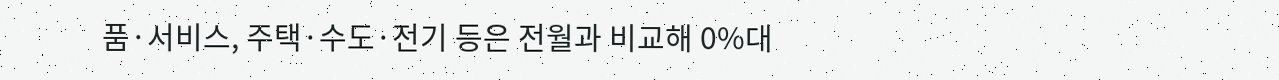품·서비스, 주택·수도·전기 등은 전월과 비교해 0%대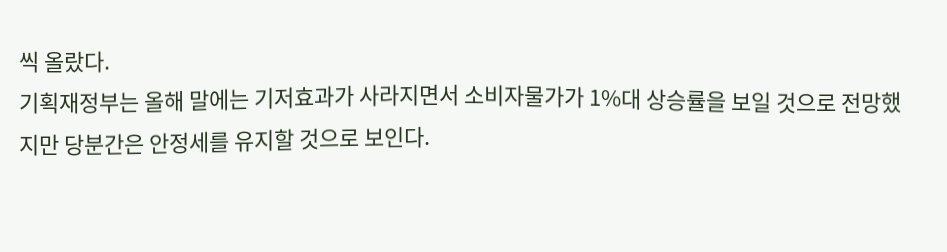씩 올랐다.
기획재정부는 올해 말에는 기저효과가 사라지면서 소비자물가가 1%대 상승률을 보일 것으로 전망했지만 당분간은 안정세를 유지할 것으로 보인다.